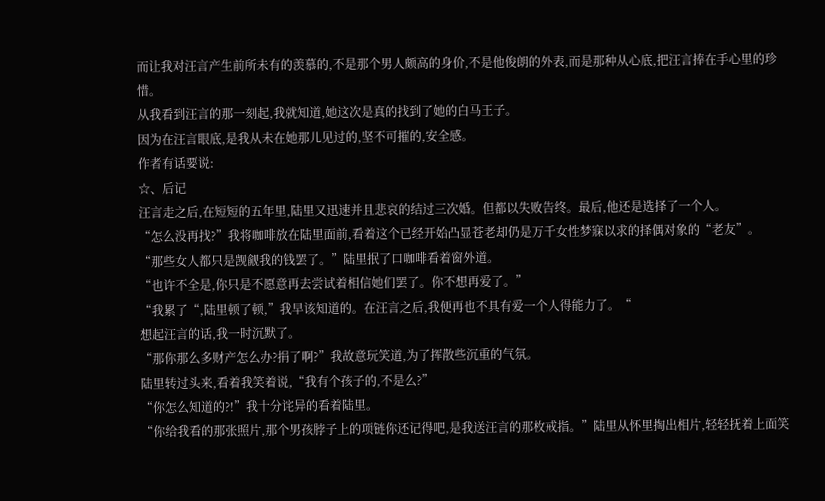而让我对汪言产生前所未有的羡慕的,不是那个男人颇高的身价,不是他俊朗的外表,而是那种从心底,把汪言捧在手心里的珍惜。
从我看到汪言的那一刻起,我就知道,她这次是真的找到了她的白马王子。
因为在汪言眼底,是我从未在她那儿见过的,坚不可摧的,安全感。
作者有话要说:
☆、后记
汪言走之后,在短短的五年里,陆里又迅速并且悲哀的结过三次婚。但都以失败告终。最后,他还是选择了一个人。
“怎么没再找?”我将咖啡放在陆里面前,看着这个已经开始凸显苍老却仍是万千女性梦寐以求的择偶对象的“老友”。
“那些女人都只是觊觎我的钱罢了。”陆里抿了口咖啡看着窗外道。
“也许不全是,你只是不愿意再去尝试着相信她们罢了。你不想再爱了。”
“我累了“,陆里顿了顿,”我早该知道的。在汪言之后,我便再也不具有爱一个人得能力了。“
想起汪言的话,我一时沉默了。
“那你那么多财产怎么办?捐了啊?”我故意玩笑道,为了挥散些沉重的气氛。
陆里转过头来,看着我笑着说,“我有个孩子的,不是么?”
“你怎么知道的?!”我十分诧异的看着陆里。
“你给我看的那张照片,那个男孩脖子上的项链你还记得吧,是我送汪言的那枚戒指。”陆里从怀里掏出相片,轻轻抚着上面笑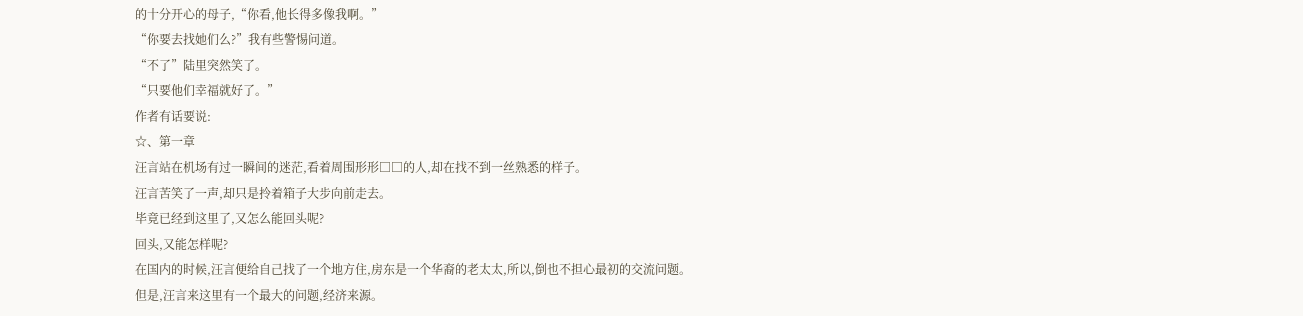的十分开心的母子,“你看,他长得多像我啊。”
“你要去找她们么?”我有些警惕问道。
“不了”陆里突然笑了。
“只要他们幸福就好了。”
作者有话要说:
☆、第一章
汪言站在机场有过一瞬间的迷茫,看着周围形形□□的人,却在找不到一丝熟悉的样子。
汪言苦笑了一声,却只是拎着箱子大步向前走去。
毕竟已经到这里了,又怎么能回头呢?
回头,又能怎样呢?
在国内的时候,汪言便给自己找了一个地方住,房东是一个华裔的老太太,所以,倒也不担心最初的交流问题。
但是,汪言来这里有一个最大的问题,经济来源。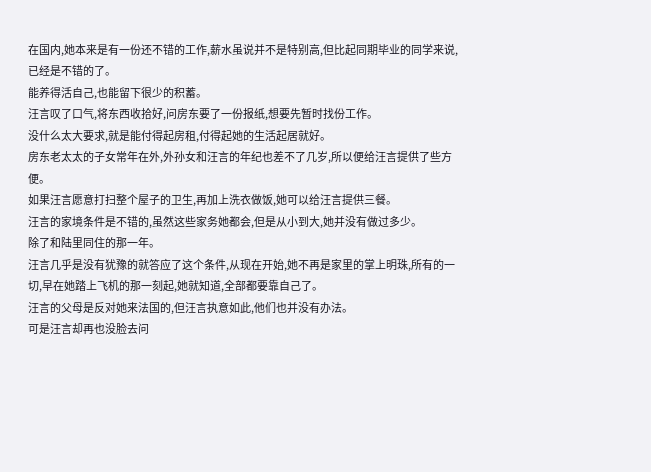在国内,她本来是有一份还不错的工作,薪水虽说并不是特别高,但比起同期毕业的同学来说,已经是不错的了。
能养得活自己,也能留下很少的积蓄。
汪言叹了口气,将东西收拾好,问房东要了一份报纸,想要先暂时找份工作。
没什么太大要求,就是能付得起房租,付得起她的生活起居就好。
房东老太太的子女常年在外,外孙女和汪言的年纪也差不了几岁,所以便给汪言提供了些方便。
如果汪言愿意打扫整个屋子的卫生,再加上洗衣做饭,她可以给汪言提供三餐。
汪言的家境条件是不错的,虽然这些家务她都会,但是从小到大,她并没有做过多少。
除了和陆里同住的那一年。
汪言几乎是没有犹豫的就答应了这个条件,从现在开始,她不再是家里的掌上明珠,所有的一切,早在她踏上飞机的那一刻起,她就知道,全部都要靠自己了。
汪言的父母是反对她来法国的,但汪言执意如此,他们也并没有办法。
可是汪言却再也没脸去问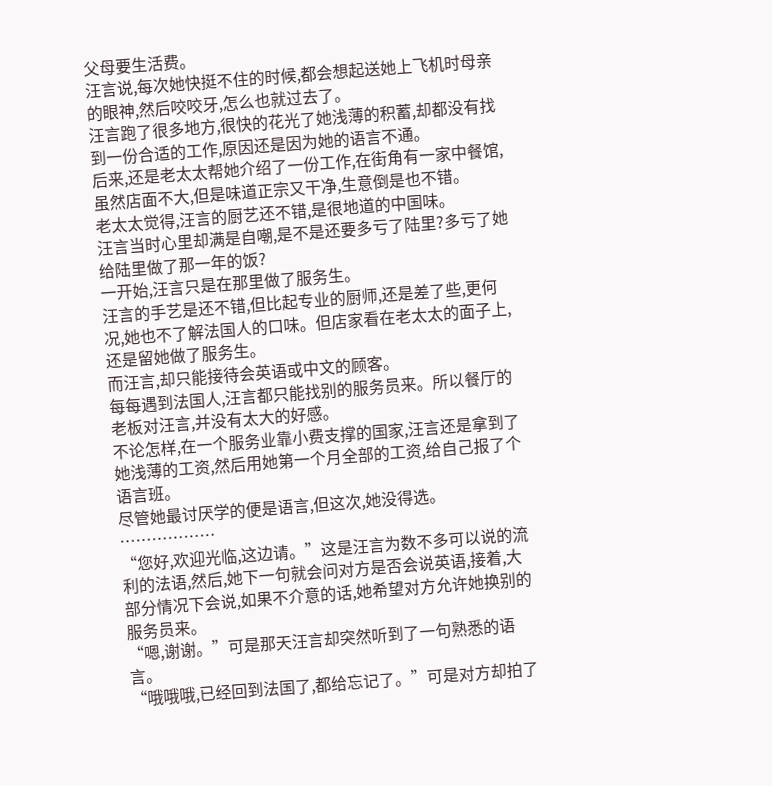父母要生活费。
汪言说,每次她快挺不住的时候,都会想起送她上飞机时母亲的眼神,然后咬咬牙,怎么也就过去了。
汪言跑了很多地方,很快的花光了她浅薄的积蓄,却都没有找到一份合适的工作,原因还是因为她的语言不通。
后来,还是老太太帮她介绍了一份工作,在街角有一家中餐馆,虽然店面不大,但是味道正宗又干净,生意倒是也不错。
老太太觉得,汪言的厨艺还不错,是很地道的中国味。
汪言当时心里却满是自嘲,是不是还要多亏了陆里?多亏了她给陆里做了那一年的饭?
一开始,汪言只是在那里做了服务生。
汪言的手艺是还不错,但比起专业的厨师,还是差了些,更何况,她也不了解法国人的口味。但店家看在老太太的面子上,还是留她做了服务生。
而汪言,却只能接待会英语或中文的顾客。
每每遇到法国人,汪言都只能找别的服务员来。所以餐厅的老板对汪言,并没有太大的好感。
不论怎样,在一个服务业靠小费支撑的国家,汪言还是拿到了她浅薄的工资,然后用她第一个月全部的工资,给自己报了个语言班。
尽管她最讨厌学的便是语言,但这次,她没得选。
………………
“您好,欢迎光临,这边请。”这是汪言为数不多可以说的流利的法语,然后,她下一句就会问对方是否会说英语,接着,大部分情况下会说,如果不介意的话,她希望对方允许她换别的服务员来。
“嗯,谢谢。”可是那天汪言却突然听到了一句熟悉的语言。
“哦哦哦,已经回到法国了,都给忘记了。”可是对方却拍了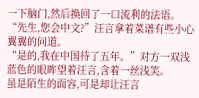一下脑门,然后换回了一口流利的法语。
“先生,您会中文?”汪言拿着菜谱有些小心翼翼的问道。
“是的,我在中国待了五年。”对方一双浅蓝色的眼眸望着汪言,含着一丝浅笑。
虽是陌生的面容,可是却让汪言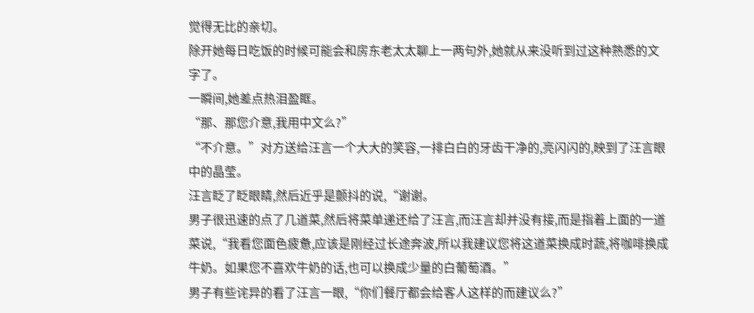觉得无比的亲切。
除开她每日吃饭的时候可能会和房东老太太聊上一两句外,她就从来没听到过这种熟悉的文字了。
一瞬间,她差点热泪盈眶。
“那、那您介意,我用中文么?”
“不介意。”对方送给汪言一个大大的笑容,一排白白的牙齿干净的,亮闪闪的,映到了汪言眼中的晶莹。
汪言眨了眨眼睛,然后近乎是颤抖的说,“谢谢。
男子很迅速的点了几道菜,然后将菜单递还给了汪言,而汪言却并没有接,而是指着上面的一道菜说,“我看您面色疲惫,应该是刚经过长途奔波,所以我建议您将这道菜换成时蔬,将咖啡换成牛奶。如果您不喜欢牛奶的话,也可以换成少量的白葡萄酒。”
男子有些诧异的看了汪言一眼,“你们餐厅都会给客人这样的而建议么?”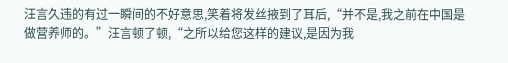汪言久违的有过一瞬间的不好意思,笑着将发丝掖到了耳后,“并不是,我之前在中国是做营养师的。”汪言顿了顿,“之所以给您这样的建议,是因为我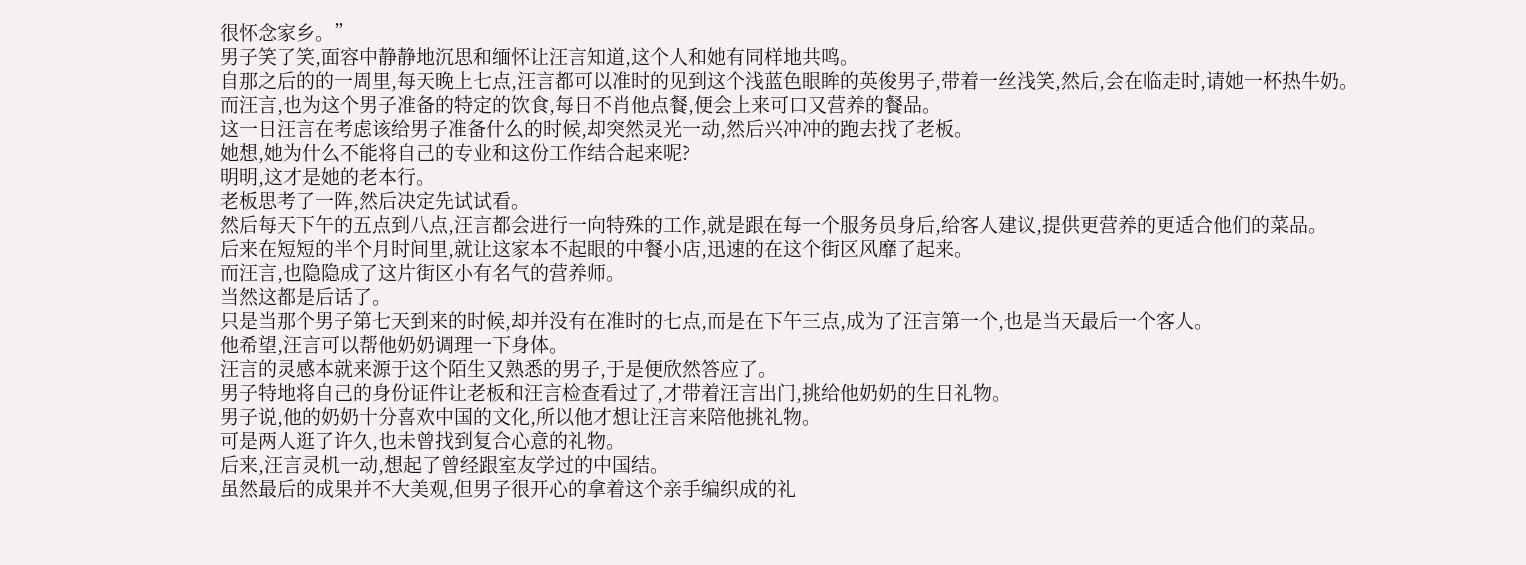很怀念家乡。”
男子笑了笑,面容中静静地沉思和缅怀让汪言知道,这个人和她有同样地共鸣。
自那之后的的一周里,每天晚上七点,汪言都可以准时的见到这个浅蓝色眼眸的英俊男子,带着一丝浅笑,然后,会在临走时,请她一杯热牛奶。
而汪言,也为这个男子准备的特定的饮食,每日不肖他点餐,便会上来可口又营养的餐品。
这一日汪言在考虑该给男子准备什么的时候,却突然灵光一动,然后兴冲冲的跑去找了老板。
她想,她为什么不能将自己的专业和这份工作结合起来呢?
明明,这才是她的老本行。
老板思考了一阵,然后决定先试试看。
然后每天下午的五点到八点,汪言都会进行一向特殊的工作,就是跟在每一个服务员身后,给客人建议,提供更营养的更适合他们的菜品。
后来在短短的半个月时间里,就让这家本不起眼的中餐小店,迅速的在这个街区风靡了起来。
而汪言,也隐隐成了这片街区小有名气的营养师。
当然这都是后话了。
只是当那个男子第七天到来的时候,却并没有在准时的七点,而是在下午三点,成为了汪言第一个,也是当天最后一个客人。
他希望,汪言可以帮他奶奶调理一下身体。
汪言的灵感本就来源于这个陌生又熟悉的男子,于是便欣然答应了。
男子特地将自己的身份证件让老板和汪言检查看过了,才带着汪言出门,挑给他奶奶的生日礼物。
男子说,他的奶奶十分喜欢中国的文化,所以他才想让汪言来陪他挑礼物。
可是两人逛了许久,也未曾找到复合心意的礼物。
后来,汪言灵机一动,想起了曾经跟室友学过的中国结。
虽然最后的成果并不大美观,但男子很开心的拿着这个亲手编织成的礼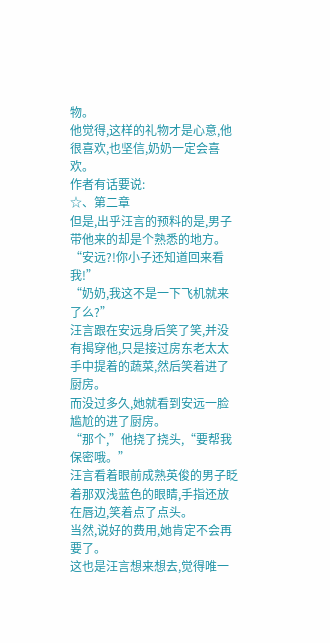物。
他觉得,这样的礼物才是心意,他很喜欢,也坚信,奶奶一定会喜欢。
作者有话要说:
☆、第二章
但是,出乎汪言的预料的是,男子带他来的却是个熟悉的地方。
“安远?!你小子还知道回来看我!”
“奶奶,我这不是一下飞机就来了么?”
汪言跟在安远身后笑了笑,并没有揭穿他,只是接过房东老太太手中提着的蔬菜,然后笑着进了厨房。
而没过多久,她就看到安远一脸尴尬的进了厨房。
“那个,”他挠了挠头,“要帮我保密哦。”
汪言看着眼前成熟英俊的男子眨着那双浅蓝色的眼睛,手指还放在唇边,笑着点了点头。
当然,说好的费用,她肯定不会再要了。
这也是汪言想来想去,觉得唯一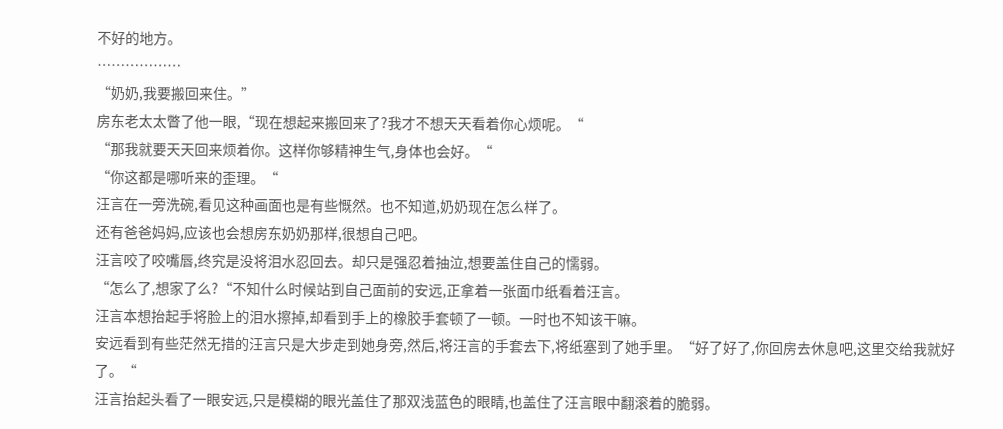不好的地方。
………………
“奶奶,我要搬回来住。”
房东老太太瞥了他一眼,“现在想起来搬回来了?我才不想天天看着你心烦呢。“
“那我就要天天回来烦着你。这样你够精神生气,身体也会好。“
“你这都是哪听来的歪理。“
汪言在一旁洗碗,看见这种画面也是有些慨然。也不知道,奶奶现在怎么样了。
还有爸爸妈妈,应该也会想房东奶奶那样,很想自己吧。
汪言咬了咬嘴唇,终究是没将泪水忍回去。却只是强忍着抽泣,想要盖住自己的懦弱。
“怎么了,想家了么?“不知什么时候站到自己面前的安远,正拿着一张面巾纸看着汪言。
汪言本想抬起手将脸上的泪水擦掉,却看到手上的橡胶手套顿了一顿。一时也不知该干嘛。
安远看到有些茫然无措的汪言只是大步走到她身旁,然后,将汪言的手套去下,将纸塞到了她手里。“好了好了,你回房去休息吧,这里交给我就好了。“
汪言抬起头看了一眼安远,只是模糊的眼光盖住了那双浅蓝色的眼睛,也盖住了汪言眼中翻滚着的脆弱。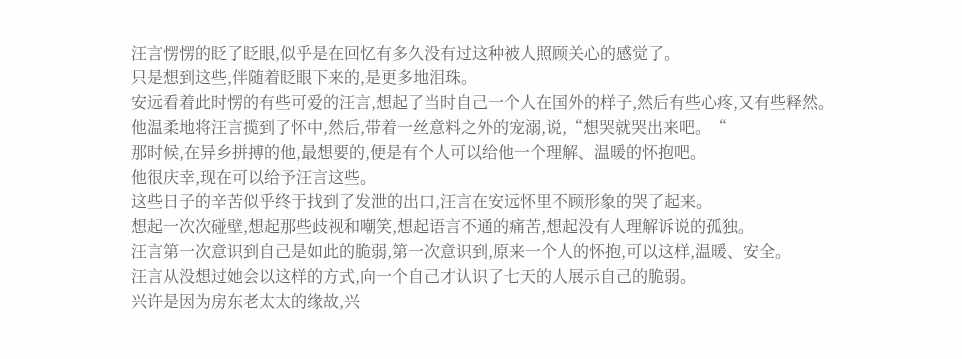汪言愣愣的眨了眨眼,似乎是在回忆有多久没有过这种被人照顾关心的感觉了。
只是想到这些,伴随着眨眼下来的,是更多地泪珠。
安远看着此时愣的有些可爱的汪言,想起了当时自己一个人在国外的样子,然后有些心疼,又有些释然。
他温柔地将汪言揽到了怀中,然后,带着一丝意料之外的宠溺,说,“想哭就哭出来吧。“
那时候,在异乡拼搏的他,最想要的,便是有个人可以给他一个理解、温暖的怀抱吧。
他很庆幸,现在可以给予汪言这些。
这些日子的辛苦似乎终于找到了发泄的出口,汪言在安远怀里不顾形象的哭了起来。
想起一次次碰壁,想起那些歧视和嘲笑,想起语言不通的痛苦,想起没有人理解诉说的孤独。
汪言第一次意识到自己是如此的脆弱,第一次意识到,原来一个人的怀抱,可以这样,温暖、安全。
汪言从没想过她会以这样的方式,向一个自己才认识了七天的人展示自己的脆弱。
兴许是因为房东老太太的缘故,兴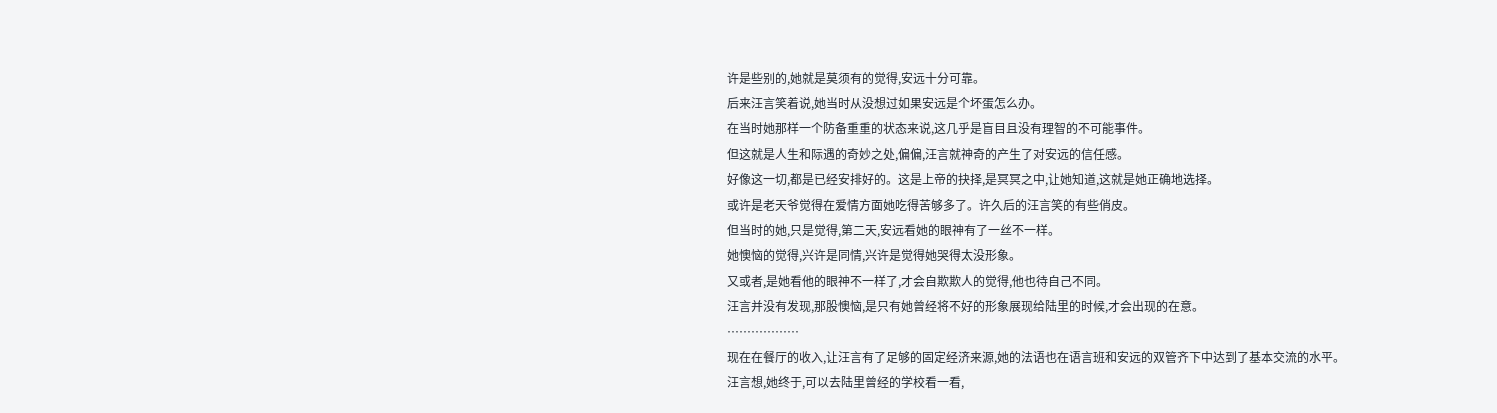许是些别的,她就是莫须有的觉得,安远十分可靠。
后来汪言笑着说,她当时从没想过如果安远是个坏蛋怎么办。
在当时她那样一个防备重重的状态来说,这几乎是盲目且没有理智的不可能事件。
但这就是人生和际遇的奇妙之处,偏偏,汪言就神奇的产生了对安远的信任感。
好像这一切,都是已经安排好的。这是上帝的抉择,是冥冥之中,让她知道,这就是她正确地选择。
或许是老天爷觉得在爱情方面她吃得苦够多了。许久后的汪言笑的有些俏皮。
但当时的她,只是觉得,第二天,安远看她的眼神有了一丝不一样。
她懊恼的觉得,兴许是同情,兴许是觉得她哭得太没形象。
又或者,是她看他的眼神不一样了,才会自欺欺人的觉得,他也待自己不同。
汪言并没有发现,那股懊恼,是只有她曾经将不好的形象展现给陆里的时候,才会出现的在意。
………………
现在在餐厅的收入,让汪言有了足够的固定经济来源,她的法语也在语言班和安远的双管齐下中达到了基本交流的水平。
汪言想,她终于,可以去陆里曾经的学校看一看,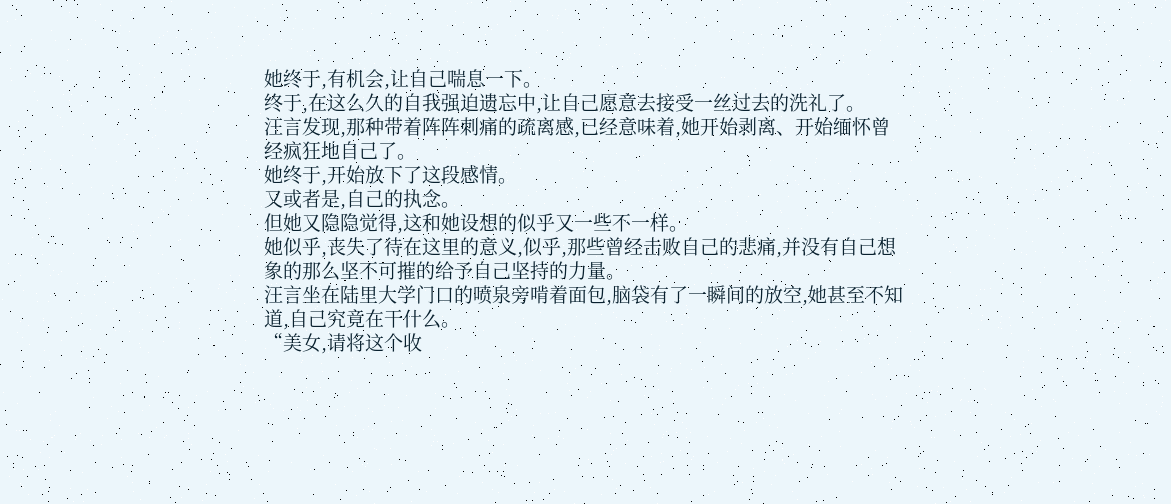她终于,有机会,让自己喘息一下。
终于,在这么久的自我强迫遗忘中,让自己愿意去接受一丝过去的洗礼了。
汪言发现,那种带着阵阵刺痛的疏离感,已经意味着,她开始剥离、开始缅怀曾经疯狂地自己了。
她终于,开始放下了这段感情。
又或者是,自己的执念。
但她又隐隐觉得,这和她设想的似乎又一些不一样。
她似乎,丧失了待在这里的意义,似乎,那些曾经击败自己的悲痛,并没有自己想象的那么坚不可摧的给予自己坚持的力量。
汪言坐在陆里大学门口的喷泉旁啃着面包,脑袋有了一瞬间的放空,她甚至不知道,自己究竟在干什么。
“美女,请将这个收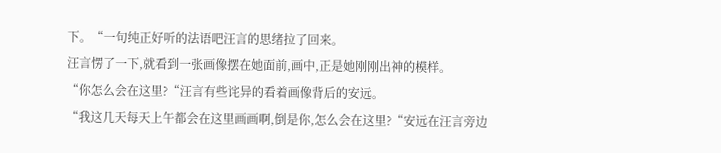下。“一句纯正好听的法语吧汪言的思绪拉了回来。
汪言愣了一下,就看到一张画像摆在她面前,画中,正是她刚刚出神的模样。
“你怎么会在这里?“汪言有些诧异的看着画像背后的安远。
“我这几天每天上午都会在这里画画啊,倒是你,怎么会在这里?“安远在汪言旁边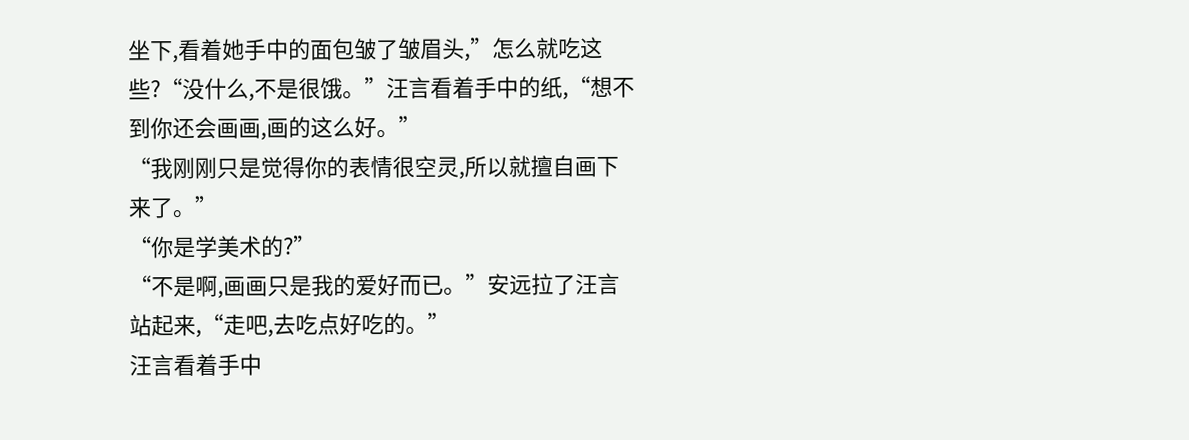坐下,看着她手中的面包皱了皱眉头,”怎么就吃这些?“没什么,不是很饿。”汪言看着手中的纸,“想不到你还会画画,画的这么好。”
“我刚刚只是觉得你的表情很空灵,所以就擅自画下来了。”
“你是学美术的?”
“不是啊,画画只是我的爱好而已。”安远拉了汪言站起来,“走吧,去吃点好吃的。”
汪言看着手中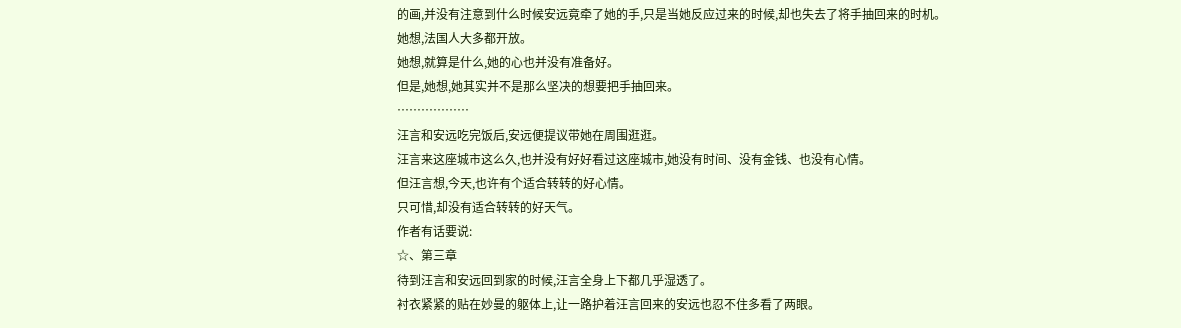的画,并没有注意到什么时候安远竟牵了她的手,只是当她反应过来的时候,却也失去了将手抽回来的时机。
她想,法国人大多都开放。
她想,就算是什么,她的心也并没有准备好。
但是,她想,她其实并不是那么坚决的想要把手抽回来。
………………
汪言和安远吃完饭后,安远便提议带她在周围逛逛。
汪言来这座城市这么久,也并没有好好看过这座城市,她没有时间、没有金钱、也没有心情。
但汪言想,今天,也许有个适合转转的好心情。
只可惜,却没有适合转转的好天气。
作者有话要说:
☆、第三章
待到汪言和安远回到家的时候,汪言全身上下都几乎湿透了。
衬衣紧紧的贴在妙曼的躯体上,让一路护着汪言回来的安远也忍不住多看了两眼。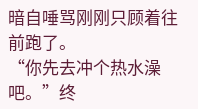暗自唾骂刚刚只顾着往前跑了。
“你先去冲个热水澡吧。”终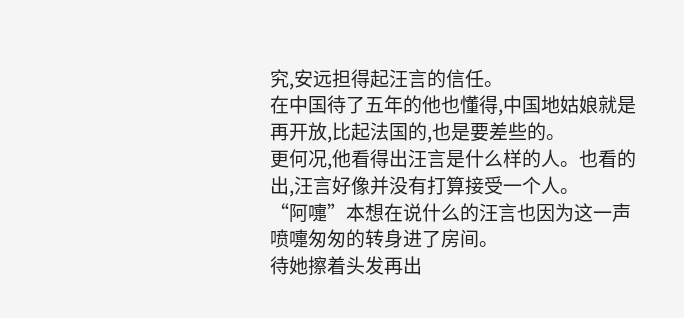究,安远担得起汪言的信任。
在中国待了五年的他也懂得,中国地姑娘就是再开放,比起法国的,也是要差些的。
更何况,他看得出汪言是什么样的人。也看的出,汪言好像并没有打算接受一个人。
“阿嚏”本想在说什么的汪言也因为这一声喷嚏匆匆的转身进了房间。
待她擦着头发再出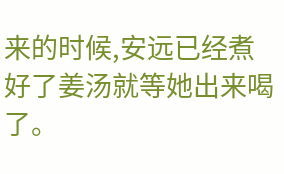来的时候,安远已经煮好了姜汤就等她出来喝了。